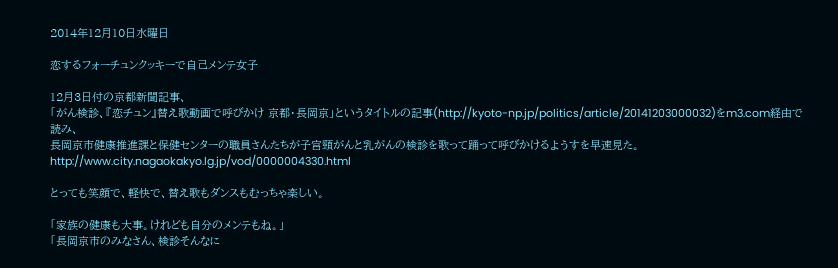2014年12月10日水曜日

恋するフォーチュンクッキーで自己メンテ女子

12月3日付の京都新聞記事、
「がん検診、『恋チュン』替え歌動画で呼びかけ 京都・長岡京」というタイトルの記事(http://kyoto-np.jp/politics/article/20141203000032)をm3.com経由で読み、
長岡京市健康推進課と保健センターの職員さんたちが子宮頸がんと乳がんの検診を歌って踊って呼びかけるようすを早速見た。
http://www.city.nagaokakyo.lg.jp/vod/0000004330.html

とっても笑顔で、軽快で、替え歌もダンスもむっちゃ楽しい。

「家族の健康も大事。けれども自分のメンテもね。」
「長岡京市のみなさん、検診そんなに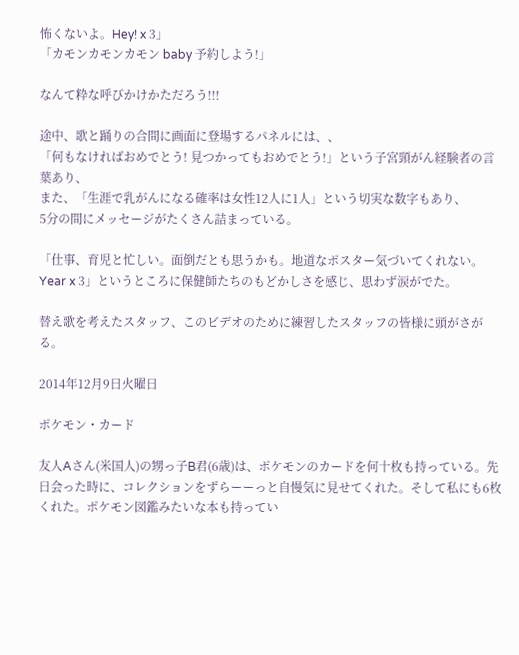怖くないよ。Hey! x 3」
「カモンカモンカモン baby 予約しよう!」

なんて粋な呼びかけかただろう!!!

途中、歌と踊りの合間に画面に登場するパネルには、、
「何もなければおめでとう! 見つかってもおめでとう!」という子宮頸がん経験者の言葉あり、
また、「生涯で乳がんになる確率は女性12人に1人」という切実な数字もあり、
5分の間にメッセージがたくさん詰まっている。

「仕事、育児と忙しい。面倒だとも思うかも。地道なポスター気づいてくれない。Year x 3」というところに保健師たちのもどかしさを感じ、思わず涙がでた。

替え歌を考えたスタッフ、このビデオのために練習したスタッフの皆様に頭がさがる。

2014年12月9日火曜日

ポケモン・カード

友人Aさん(米国人)の甥っ子B君(6歳)は、ポケモンのカードを何十枚も持っている。先日会った時に、コレクションをずらーーっと自慢気に見せてくれた。そして私にも6枚くれた。ポケモン図鑑みたいな本も持ってい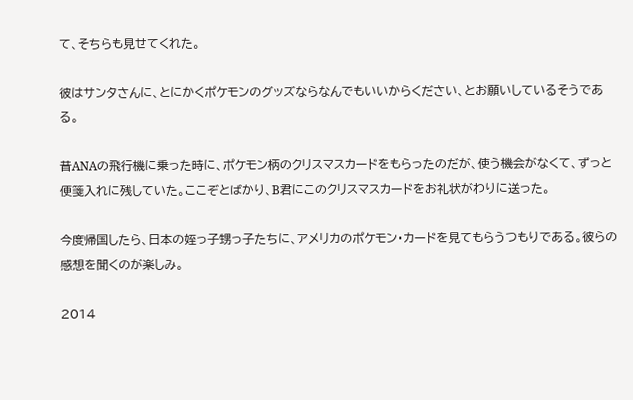て、そちらも見せてくれた。

彼はサンタさんに、とにかくポケモンのグッズならなんでもいいからください、とお願いしているそうである。

昔ANAの飛行機に乗った時に、ポケモン柄のクリスマスカードをもらったのだが、使う機会がなくて、ずっと便箋入れに残していた。ここぞとばかり、B君にこのクリスマスカードをお礼状がわりに送った。

今度帰国したら、日本の姪っ子甥っ子たちに、アメリカのポケモン・カードを見てもらうつもりである。彼らの感想を聞くのが楽しみ。

2014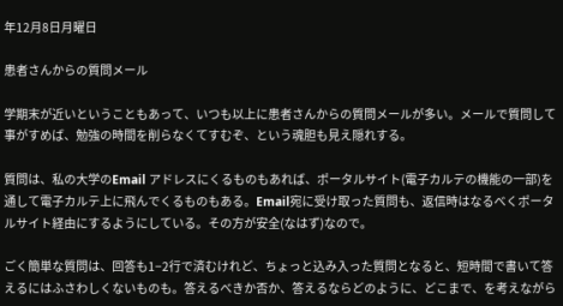年12月8日月曜日

患者さんからの質問メール

学期末が近いということもあって、いつも以上に患者さんからの質問メールが多い。メールで質問して事がすめば、勉強の時間を削らなくてすむぞ、という魂胆も見え隠れする。

質問は、私の大学のEmail アドレスにくるものもあれば、ポータルサイト(電子カルテの機能の一部)を通して電子カルテ上に飛んでくるものもある。Email宛に受け取った質問も、返信時はなるべくポータルサイト経由にするようにしている。その方が安全(なはず)なので。

ごく簡単な質問は、回答も1−2行で済むけれど、ちょっと込み入った質問となると、短時間で書いて答えるにはふさわしくないものも。答えるべきか否か、答えるならどのように、どこまで、を考えながら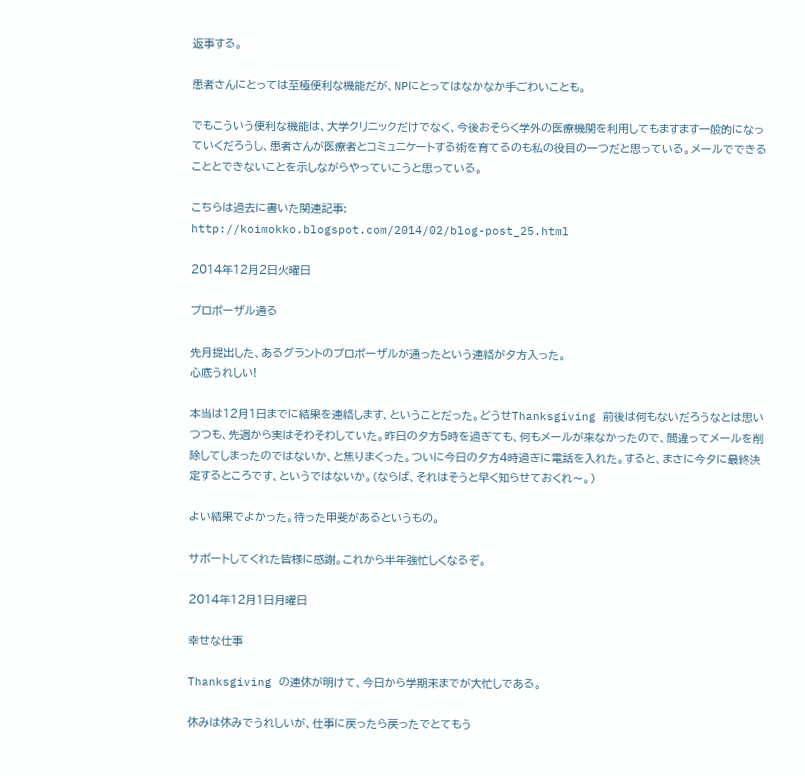返事する。

患者さんにとっては至極便利な機能だが、NPにとってはなかなか手ごわいことも。

でもこういう便利な機能は、大学クリニックだけでなく、今後おそらく学外の医療機関を利用してもますます一般的になっていくだろうし、患者さんが医療者とコミュニケートする術を育てるのも私の役目の一つだと思っている。メールでできることとできないことを示しながらやっていこうと思っている。

こちらは過去に書いた関連記事:
http://koimokko.blogspot.com/2014/02/blog-post_25.html

2014年12月2日火曜日

プロポーザル通る

先月提出した、あるグラントのプロポーザルが通ったという連絡が夕方入った。
心底うれしい!

本当は12月1日までに結果を連絡します、ということだった。どうせThanksgiving 前後は何もないだろうなとは思いつつも、先週から実はそわそわしていた。昨日の夕方5時を過ぎても、何もメールが来なかったので、間違ってメールを削除してしまったのではないか、と焦りまくった。ついに今日の夕方4時過ぎに電話を入れた。すると、まさに今夕に最終決定するところです、というではないか。(ならば、それはそうと早く知らせておくれ〜。)

よい結果でよかった。待った甲斐があるというもの。

サポートしてくれた皆様に感謝。これから半年強忙しくなるぞ。

2014年12月1日月曜日

幸せな仕事

Thanksgiving の連休が明けて、今日から学期末までが大忙しである。

休みは休みでうれしいが、仕事に戻ったら戻ったでとてもう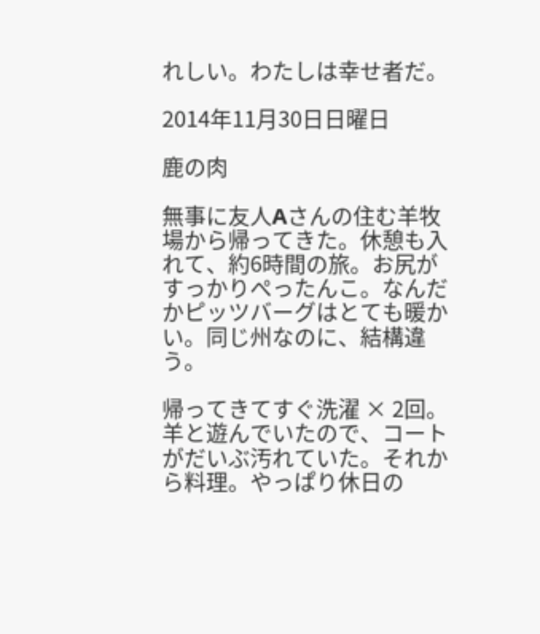れしい。わたしは幸せ者だ。

2014年11月30日日曜日

鹿の肉

無事に友人Aさんの住む羊牧場から帰ってきた。休憩も入れて、約6時間の旅。お尻がすっかりぺったんこ。なんだかピッツバーグはとても暖かい。同じ州なのに、結構違う。

帰ってきてすぐ洗濯 × 2回。羊と遊んでいたので、コートがだいぶ汚れていた。それから料理。やっぱり休日の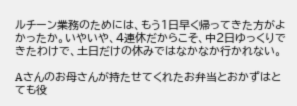ルチーン業務のためには、もう1日早く帰ってきた方がよかったか。いやいや、4連休だからこそ、中2日ゆっくりできたわけで、土日だけの休みではなかなか行かれない。

Aさんのお母さんが持たせてくれたお弁当とおかずはとても役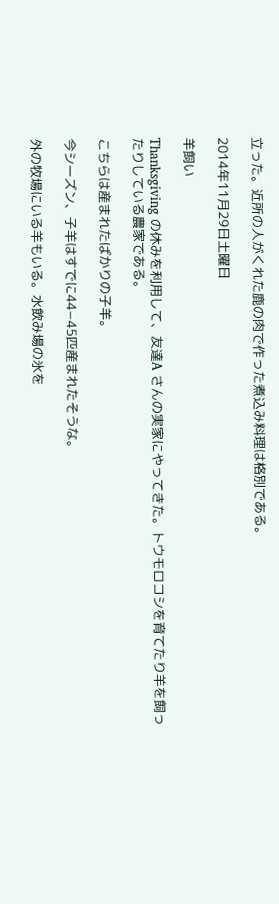立った。近所の人がくれた鹿の肉で作った煮込み料理は格別である。

2014年11月29日土曜日

羊飼い

Thanksgiving の休みを利用して、友達A さんの実家にやってきた。トウモロコシを育てたり羊を飼ったりしている農家である。

こちらは産まれたばかりの子羊。

今シーズン、子羊はすでに44−45匹産まれたそうな。

外の牧場にいる羊もいる。水飲み場の氷を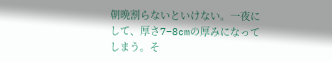朝晩割らないといけない。一夜にして、厚さ7−8cmの厚みになってしまう。そ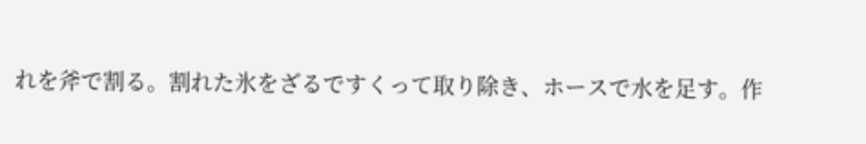れを斧で割る。割れた氷をざるですくって取り除き、ホースで水を足す。作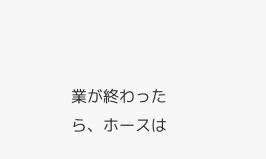業が終わったら、ホースは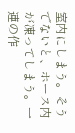室内にしまう。そうでないと、ホース内が凍ってしまう。一連の作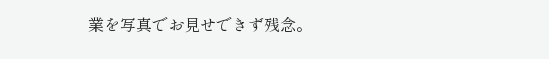業を写真でお見せできず残念。